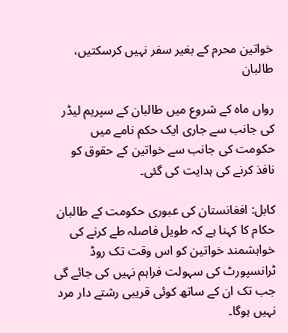خواتین محرم کے بغیر سفر نہیں کرسکتیں، طالبان

رواں ماہ کے شروع میں طالبان کے سپریم لیڈر کی جانب سے جاری ایک حکم نامے میں حکومت کی جانب سے خواتین کے حقوق کو نافذ کرنے کی ہدایت کی گئی۔

کابل: افغانستان کی عبوری حکومت کے طالبان حکام کا کہنا ہے کہ طویل فاصلہ طے کرنے کی خواہشمند خواتین کو اس وقت تک روڈ ٹرانسپورٹ کی سہولت فراہم نہیں کی جائے گی جب تک ان کے ساتھ کوئی قریبی رشتے دار مرد نہیں ہوگا۔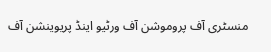منسٹری آف پروموشن آف ورٹیو اینڈ پریوینشن آف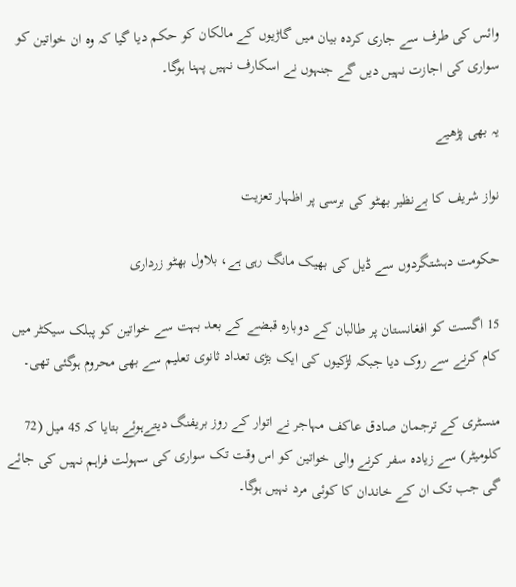وائس کی طرف سے جاری کردہ بیان میں گاڑیوں کے مالکان کو حکم دیا گیا کہ وہ ان خواتین کو سواری کی اجازت نہیں دیں گے جنہوں نے اسکارف نہیں پہنا ہوگا۔

یہ بھی پڑھیے

نواز شریف کا بےنظیر بھٹو کی برسی پر اظہار تعزیت

حکومت دہشتگردوں سے ڈیل کی بھیک مانگ رہی ہے، بلاول بھٹو زرداری

15 اگست کو افغانستان پر طالبان کے دوبارہ قبضے کے بعد بہت سے خواتین کو پبلک سیکٹر میں کام کرنے سے روک دیا جبکہ لڑکیوں کی ایک بڑی تعداد ثانوی تعلیم سے بھی محروم ہوگئی تھی۔

منسٹری کے ترجمان صادق عاکف مہاجر نے اتوار کے روز بریفنگ دیتےہوئے بتایا کہ 45 میل (72 کلومیٹر) سے زیادہ سفر کرنے والی خواتین کو اس وقت تک سواری کی سہولت فراہم نہیں کی جائے گی جب تک ان کے خاندان کا کوئی مرد نہیں ہوگا۔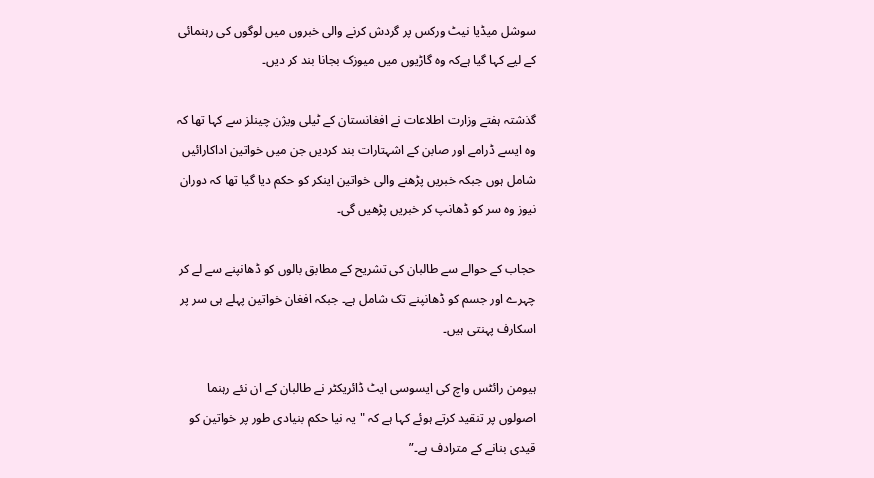سوشل میڈیا نیٹ ورکس پر گردش کرنے والی خبروں میں لوگوں کی رہنمائی کے لیے کہا گیا ہےکہ وہ گاڑیوں میں میوزک بجانا بند کر دیں۔

گذشتہ ہفتے وزارت اطلاعات نے افغانستان کے ٹیلی ویژن چینلز سے کہا تھا کہ وہ ایسے ڈرامے اور صابن کے اشہتارات بند کردیں جن میں خواتین اداکارائیں شامل ہوں جبکہ خبریں پڑھنے والی خواتین اینکر کو حکم دیا گیا تھا کہ دوران نیوز وہ سر کو ڈھانپ کر خبریں پڑھیں گی۔

حجاب کے حوالے سے طالبان کی تشریح کے مطابق بالوں کو ڈھانپنے سے لے کر چہرے اور جسم کو ڈھانپنے تک شامل ہے۔ جبکہ افغان خواتین پہلے ہی سر پر اسکارف پہنتی ہیں۔

ہیومن رائٹس واچ کی ایسوسی ایٹ ڈائریکٹر نے طالبان کے ان نئے رہنما اصولوں پر تنقید کرتے ہوئے کہا ہے کہ "یہ نیا حکم بنیادی طور پر خواتین کو قیدی بنانے کے مترادف ہے۔”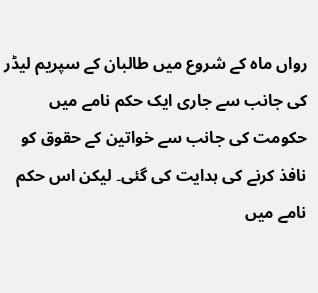رواں ماہ کے شروع میں طالبان کے سپریم لیڈر کی جانب سے جاری ایک حکم نامے میں حکومت کی جانب سے خواتین کے حقوق کو نافذ کرنے کی ہدایت کی گئی۔ لیکن اس حکم نامے میں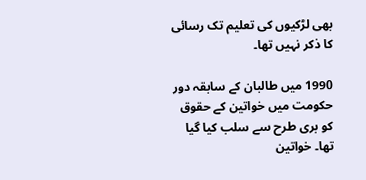بھی لڑکیوں کی تعلیم تک رسائی کا ذکر نہیں تھا۔

1990 میں طالبان کے سابقہ دور حکومت میں خواتین کے حقوق کو بری طرح سے سلب کیا گیا تھا۔ خواتین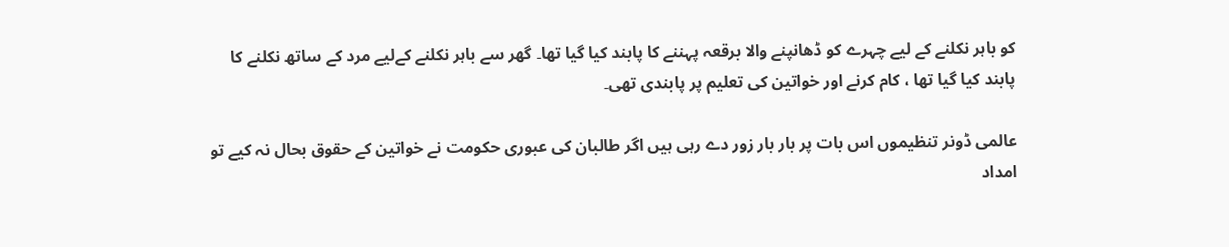کو باہر نکلنے کے لیے چہرے کو ڈھانپنے والا برقعہ پہننے کا پابند کیا گیا تھا۔ گھر سے باہر نکلنے کےلیے مرد کے ساتھ نکلنے کا پابند کیا گیا تھا ، کام کرنے اور خواتین کی تعلیم پر پابندی تھی۔

عالمی ڈونر تنظیموں اس بات پر بار بار زور دے رہی ہیں اگر طالبان کی عبوری حکومت نے خواتین کے حقوق بحال نہ کیے تو امداد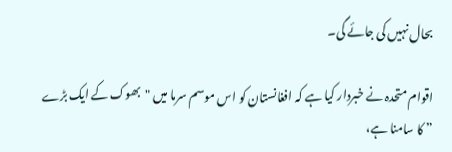بحال نہیں کی جائے گی۔

اقوام متحدہ نے خبردار کیا ہے کہ افغانستان کو اس موسم سرما میں "بھوک کے ایک بڑے ” کا سامنا ہے،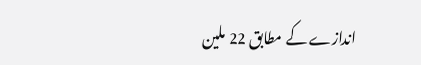اندازے کے مطابق 22 ملین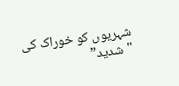شہریوں کو خوراک کی "شدید”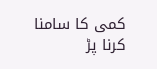کمی کا سامنا کرنا پڑ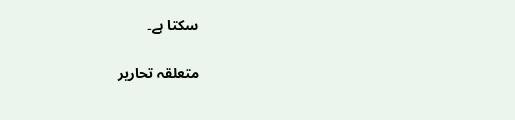سکتا ہے۔

متعلقہ تحاریر